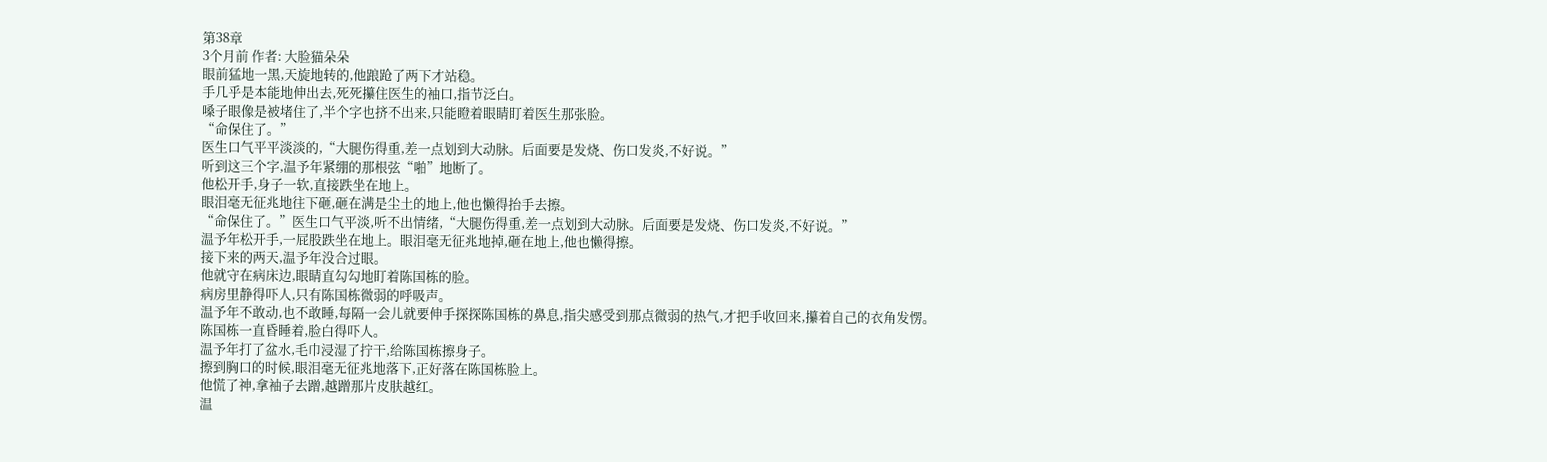第38章
3个月前 作者: 大脸猫朵朵
眼前猛地一黑,天旋地转的,他踉跄了两下才站稳。
手几乎是本能地伸出去,死死攥住医生的袖口,指节泛白。
嗓子眼像是被堵住了,半个字也挤不出来,只能瞪着眼睛盯着医生那张脸。
“命保住了。”
医生口气平平淡淡的,“大腿伤得重,差一点划到大动脉。后面要是发烧、伤口发炎,不好说。”
听到这三个字,温予年紧绷的那根弦“啪”地断了。
他松开手,身子一软,直接跌坐在地上。
眼泪毫无征兆地往下砸,砸在满是尘土的地上,他也懒得抬手去擦。
“命保住了。”医生口气平淡,听不出情绪,“大腿伤得重,差一点划到大动脉。后面要是发烧、伤口发炎,不好说。”
温予年松开手,一屁股跌坐在地上。眼泪毫无征兆地掉,砸在地上,他也懒得擦。
接下来的两天,温予年没合过眼。
他就守在病床边,眼睛直勾勾地盯着陈国栋的脸。
病房里静得吓人,只有陈国栋微弱的呼吸声。
温予年不敢动,也不敢睡,每隔一会儿就要伸手探探陈国栋的鼻息,指尖感受到那点微弱的热气,才把手收回来,攥着自己的衣角发愣。
陈国栋一直昏睡着,脸白得吓人。
温予年打了盆水,毛巾浸湿了拧干,给陈国栋擦身子。
擦到胸口的时候,眼泪毫无征兆地落下,正好落在陈国栋脸上。
他慌了神,拿袖子去蹭,越蹭那片皮肤越红。
温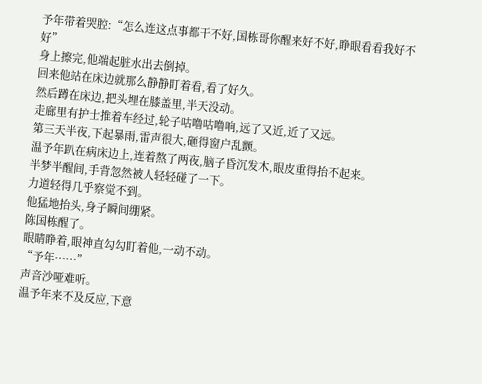予年带着哭腔:“怎么连这点事都干不好,国栋哥你醒来好不好,睁眼看看我好不好”
身上擦完,他端起脏水出去倒掉。
回来他站在床边就那么静静盯着看,看了好久。
然后蹲在床边,把头埋在膝盖里,半天没动。
走廊里有护士推着车经过,轮子咕噜咕噜响,远了又近,近了又远。
第三天半夜,下起暴雨,雷声很大,砸得窗户乱颤。
温予年趴在病床边上,连着熬了两夜,脑子昏沉发木,眼皮重得抬不起来。
半梦半醒间,手背忽然被人轻轻碰了一下。
力道轻得几乎察觉不到。
他猛地抬头,身子瞬间绷紧。
陈国栋醒了。
眼睛睁着,眼神直勾勾盯着他,一动不动。
“予年……”
声音沙哑难听。
温予年来不及反应,下意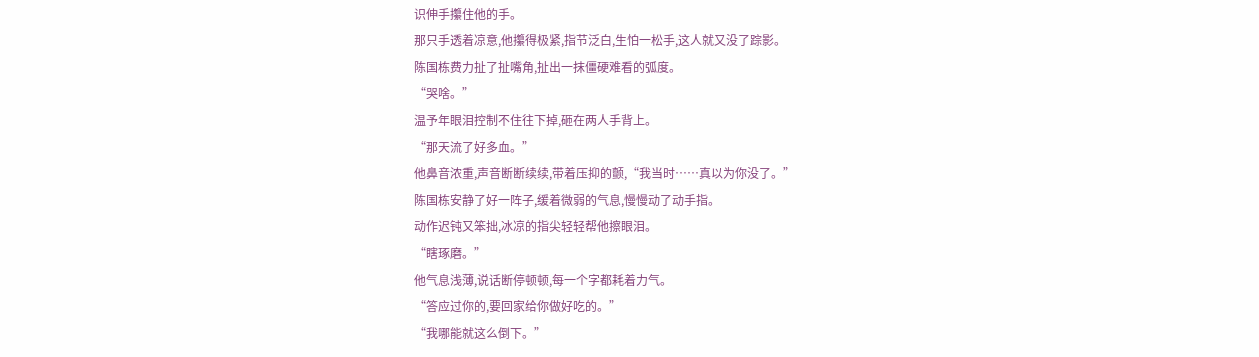识伸手攥住他的手。
那只手透着凉意,他攥得极紧,指节泛白,生怕一松手,这人就又没了踪影。
陈国栋费力扯了扯嘴角,扯出一抹僵硬难看的弧度。
“哭啥。”
温予年眼泪控制不住往下掉,砸在两人手背上。
“那天流了好多血。”
他鼻音浓重,声音断断续续,带着压抑的颤,“我当时……真以为你没了。”
陈国栋安静了好一阵子,缓着微弱的气息,慢慢动了动手指。
动作迟钝又笨拙,冰凉的指尖轻轻帮他擦眼泪。
“瞎琢磨。”
他气息浅薄,说话断停顿顿,每一个字都耗着力气。
“答应过你的,要回家给你做好吃的。”
“我哪能就这么倒下。”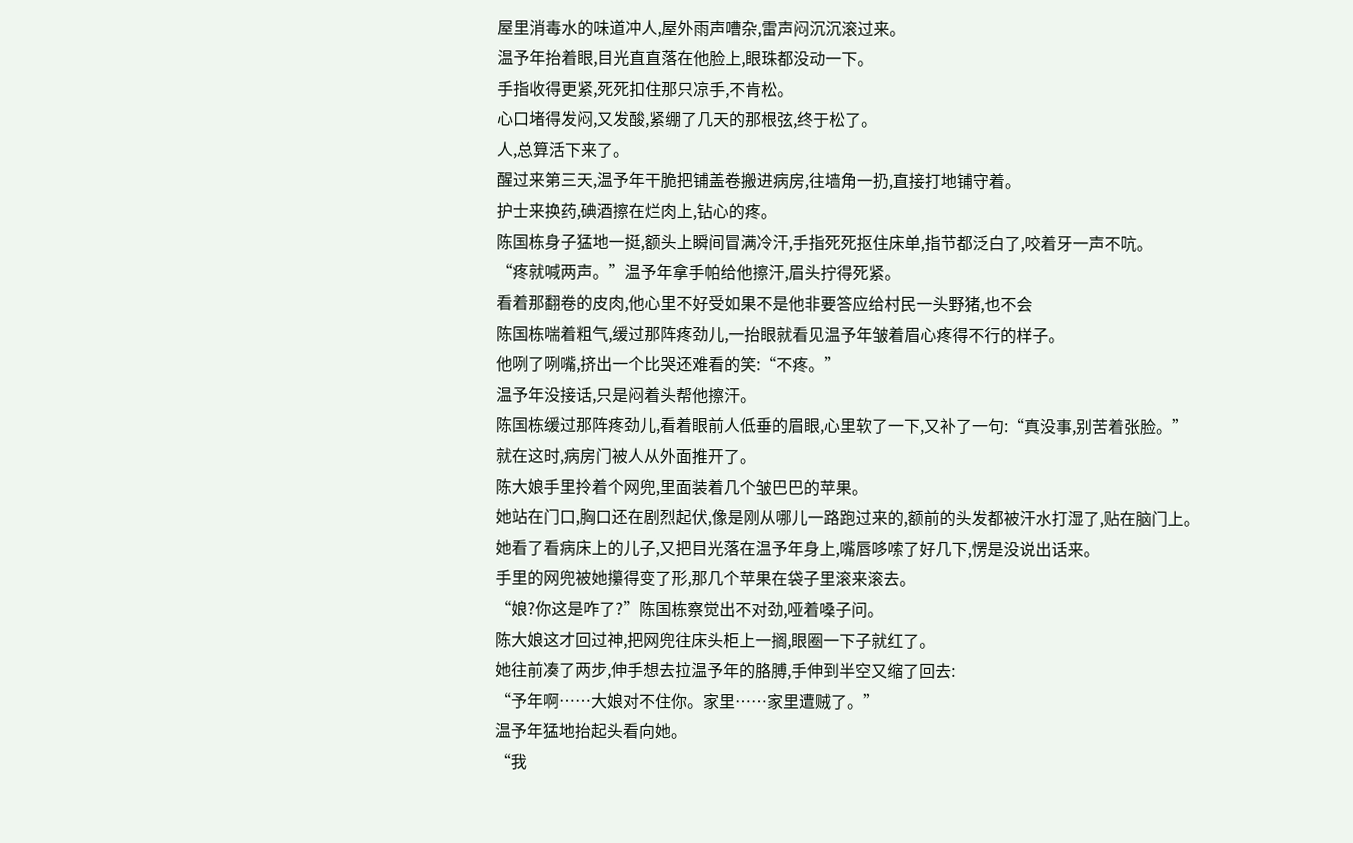屋里消毒水的味道冲人,屋外雨声嘈杂,雷声闷沉沉滚过来。
温予年抬着眼,目光直直落在他脸上,眼珠都没动一下。
手指收得更紧,死死扣住那只凉手,不肯松。
心口堵得发闷,又发酸,紧绷了几天的那根弦,终于松了。
人,总算活下来了。
醒过来第三天,温予年干脆把铺盖卷搬进病房,往墙角一扔,直接打地铺守着。
护士来换药,碘酒擦在烂肉上,钻心的疼。
陈国栋身子猛地一挺,额头上瞬间冒满冷汗,手指死死抠住床单,指节都泛白了,咬着牙一声不吭。
“疼就喊两声。”温予年拿手帕给他擦汗,眉头拧得死紧。
看着那翻卷的皮肉,他心里不好受如果不是他非要答应给村民一头野猪,也不会
陈国栋喘着粗气,缓过那阵疼劲儿,一抬眼就看见温予年皱着眉心疼得不行的样子。
他咧了咧嘴,挤出一个比哭还难看的笑:“不疼。”
温予年没接话,只是闷着头帮他擦汗。
陈国栋缓过那阵疼劲儿,看着眼前人低垂的眉眼,心里软了一下,又补了一句:“真没事,别苦着张脸。”
就在这时,病房门被人从外面推开了。
陈大娘手里拎着个网兜,里面装着几个皱巴巴的苹果。
她站在门口,胸口还在剧烈起伏,像是刚从哪儿一路跑过来的,额前的头发都被汗水打湿了,贴在脑门上。
她看了看病床上的儿子,又把目光落在温予年身上,嘴唇哆嗦了好几下,愣是没说出话来。
手里的网兜被她攥得变了形,那几个苹果在袋子里滚来滚去。
“娘?你这是咋了?”陈国栋察觉出不对劲,哑着嗓子问。
陈大娘这才回过神,把网兜往床头柜上一搁,眼圈一下子就红了。
她往前凑了两步,伸手想去拉温予年的胳膊,手伸到半空又缩了回去:
“予年啊……大娘对不住你。家里……家里遭贼了。”
温予年猛地抬起头看向她。
“我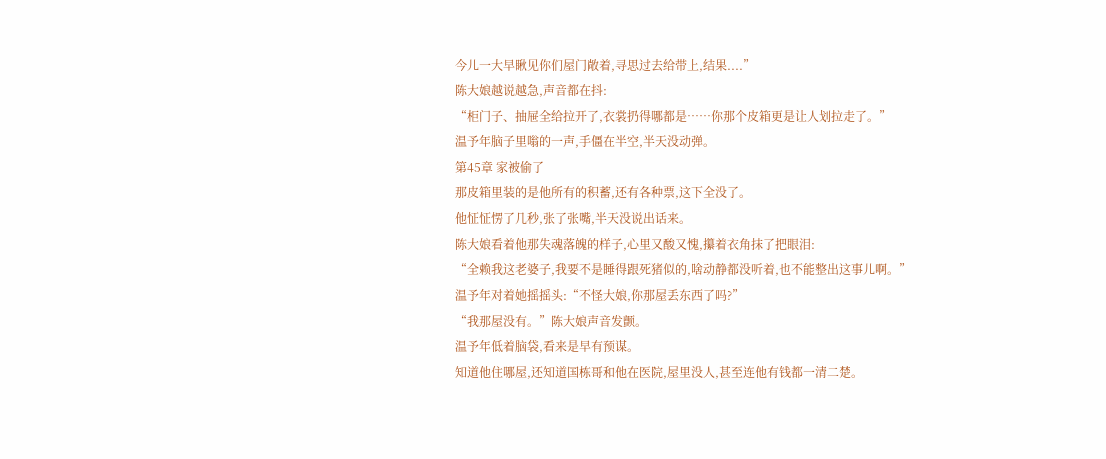今儿一大早瞅见你们屋门敞着,寻思过去给带上,结果....”
陈大娘越说越急,声音都在抖:
“柜门子、抽屉全给拉开了,衣裳扔得哪都是……你那个皮箱更是让人划拉走了。”
温予年脑子里嗡的一声,手僵在半空,半天没动弹。
第45章 家被偷了
那皮箱里装的是他所有的积蓄,还有各种票,这下全没了。
他怔怔愣了几秒,张了张嘴,半天没说出话来。
陈大娘看着他那失魂落魄的样子,心里又酸又愧,攥着衣角抹了把眼泪:
“全赖我这老婆子,我要不是睡得跟死猪似的,啥动静都没听着,也不能整出这事儿啊。”
温予年对着她摇摇头:“不怪大娘,你那屋丢东西了吗?”
“我那屋没有。”陈大娘声音发颤。
温予年低着脑袋,看来是早有预谋。
知道他住哪屋,还知道国栋哥和他在医院,屋里没人,甚至连他有钱都一清二楚。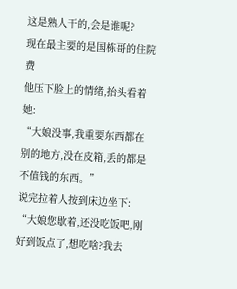这是熟人干的,会是谁呢?
现在最主要的是国栋哥的住院费
他压下脸上的情绪,抬头看着她:
“大娘没事,我重要东西都在别的地方,没在皮箱,丢的都是不值钱的东西。”
说完拉着人按到床边坐下:
“大娘您歇着,还没吃饭吧,刚好到饭点了,想吃啥?我去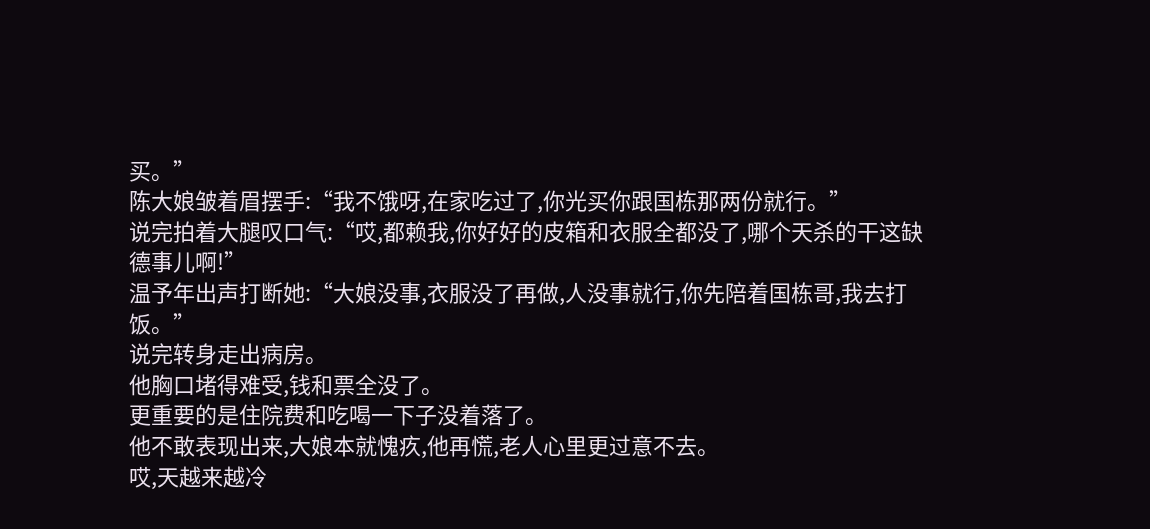买。”
陈大娘皱着眉摆手:“我不饿呀,在家吃过了,你光买你跟国栋那两份就行。”
说完拍着大腿叹口气:“哎,都赖我,你好好的皮箱和衣服全都没了,哪个天杀的干这缺德事儿啊!”
温予年出声打断她:“大娘没事,衣服没了再做,人没事就行,你先陪着国栋哥,我去打饭。”
说完转身走出病房。
他胸口堵得难受,钱和票全没了。
更重要的是住院费和吃喝一下子没着落了。
他不敢表现出来,大娘本就愧疚,他再慌,老人心里更过意不去。
哎,天越来越冷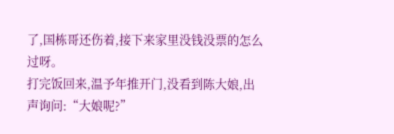了,国栋哥还伤着,接下来家里没钱没票的怎么过呀。
打完饭回来,温予年推开门,没看到陈大娘,出声询问:“大娘呢?”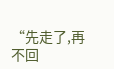“先走了,再不回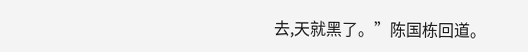去,天就黑了。”陈国栋回道。